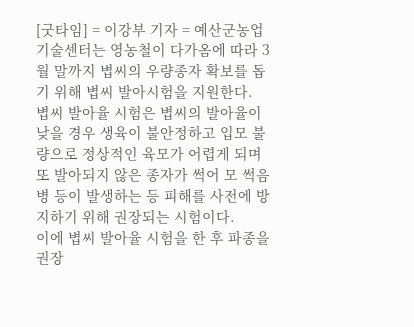[굿타임] = 이강부 기자 = 예산군농업기술센터는 영농철이 다가옴에 따라 3월 말까지 볍씨의 우량종자 확보를 돕기 위해 볍씨 발아시험을 지원한다.
볍씨 발아율 시험은 볍씨의 발아율이 낮을 경우 생육이 불안정하고 입모 불량으로 정상적인 육모가 어렵게 되며 또 발아되지 않은 종자가 썩어 모 썩음병 등이 발생하는 등 피해를 사전에 방지하기 위해 권장되는 시험이다.
이에 볍씨 발아율 시험을 한 후 파종을 권장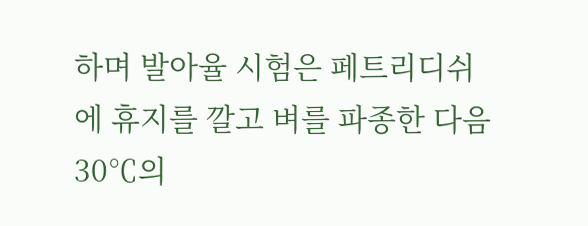하며 발아율 시험은 페트리디쉬에 휴지를 깔고 벼를 파종한 다음 30℃의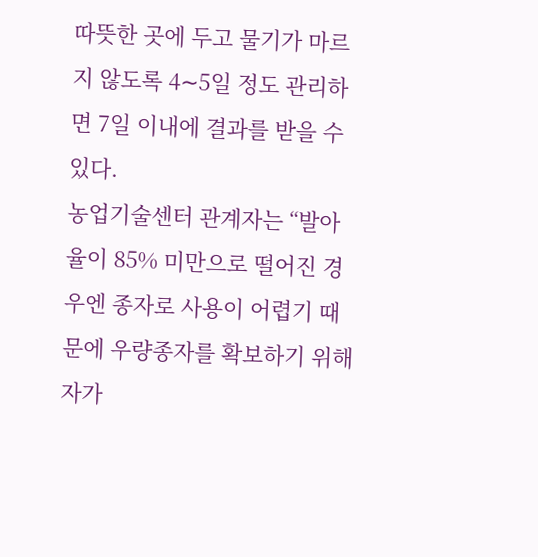따뜻한 곳에 두고 물기가 마르지 않도록 4∼5일 정도 관리하면 7일 이내에 결과를 받을 수 있다.
농업기술센터 관계자는 “발아율이 85% 미만으로 떨어진 경우엔 종자로 사용이 어렵기 때문에 우량종자를 확보하기 위해 자가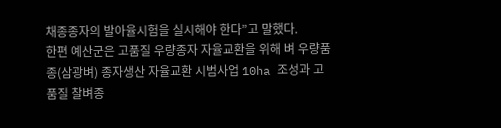채종종자의 발아율시험을 실시해야 한다”고 말했다.
한편 예산군은 고품질 우량종자 자율교환을 위해 벼 우량품종(삼광벼) 종자생산 자율교환 시범사업 10ha 조성과 고품질 찰벼종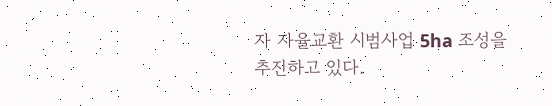자 자율교환 시범사업 5ha 조성을 추진하고 있다.